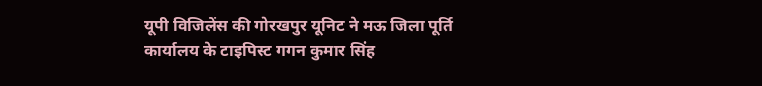यूपी विजिलेंस की गोरखपुर यूनिट ने मऊ जिला पूर्ति कार्यालय के टाइपिस्ट गगन कुमार सिंह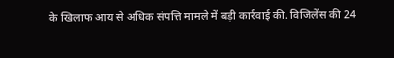के खिलाफ आय से अधिक संपत्ति मामले में बड़ी कार्रवाई की. विजिलेंस की 24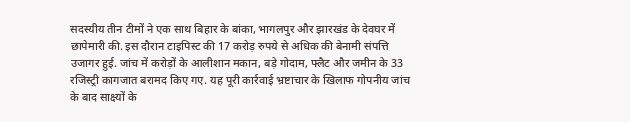सदस्यीय तीन टीमों ने एक साथ बिहार के बांका, भागलपुर और झारखंड के देवघर में छापेमारी की. इस दौरान टाइपिस्ट की 17 करोड़ रुपये से अधिक की बेनामी संपत्ति उजागर हुई. जांच में करोड़ों के आलीशान मकान, बड़े गोदाम, फ्लैट और जमीन के 33 रजिस्ट्री कागजात बरामद किए गए. यह पूरी कार्रवाई भ्रष्टाचार के खिलाफ गोपनीय जांच के बाद साक्ष्यों के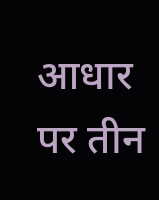आधार पर तीन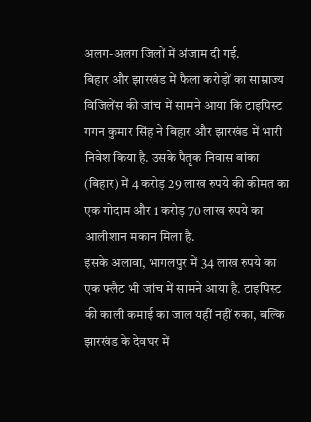अलग-अलग जिलों में अंजाम दी गई.
बिहार और झारखंड में फैला करोड़ों का साम्राज्य
विजिलेंस की जांच में सामने आया कि टाइपिस्ट गगन कुमार सिंह ने बिहार और झारखंड में भारी निवेश किया है. उसके पैतृक निवास बांका (बिहार) में 4 करोड़ 29 लाख रुपये की कीमत का एक गोदाम और 1 करोड़ 70 लाख रुपये का आलीशान मकान मिला है.
इसके अलावा, भागलपुर में 34 लाख रुपये का एक फ्लैट भी जांच में सामने आया है. टाइपिस्ट की काली कमाई का जाल यहीं नहीं रुका, बल्कि झारखंड के देवघर में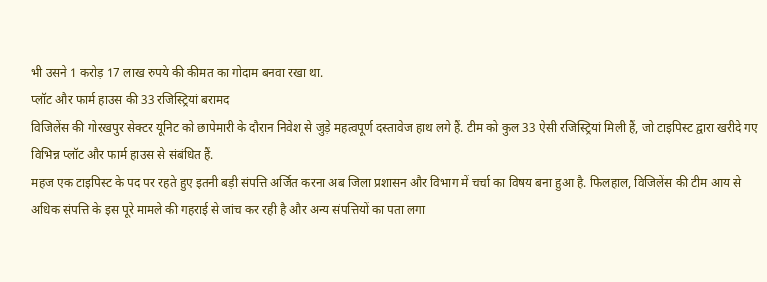भी उसने 1 करोड़ 17 लाख रुपये की कीमत का गोदाम बनवा रखा था.
प्लॉट और फार्म हाउस की 33 रजिस्ट्रियां बरामद
विजिलेंस की गोरखपुर सेक्टर यूनिट को छापेमारी के दौरान निवेश से जुड़े महत्वपूर्ण दस्तावेज हाथ लगे हैं. टीम को कुल 33 ऐसी रजिस्ट्रियां मिली हैं, जो टाइपिस्ट द्वारा खरीदे गए विभिन्न प्लॉट और फार्म हाउस से संबंधित हैं.
महज एक टाइपिस्ट के पद पर रहते हुए इतनी बड़ी संपत्ति अर्जित करना अब जिला प्रशासन और विभाग में चर्चा का विषय बना हुआ है. फिलहाल, विजिलेंस की टीम आय से अधिक संपत्ति के इस पूरे मामले की गहराई से जांच कर रही है और अन्य संपत्तियों का पता लगा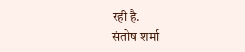रही है.
संतोष शर्मा